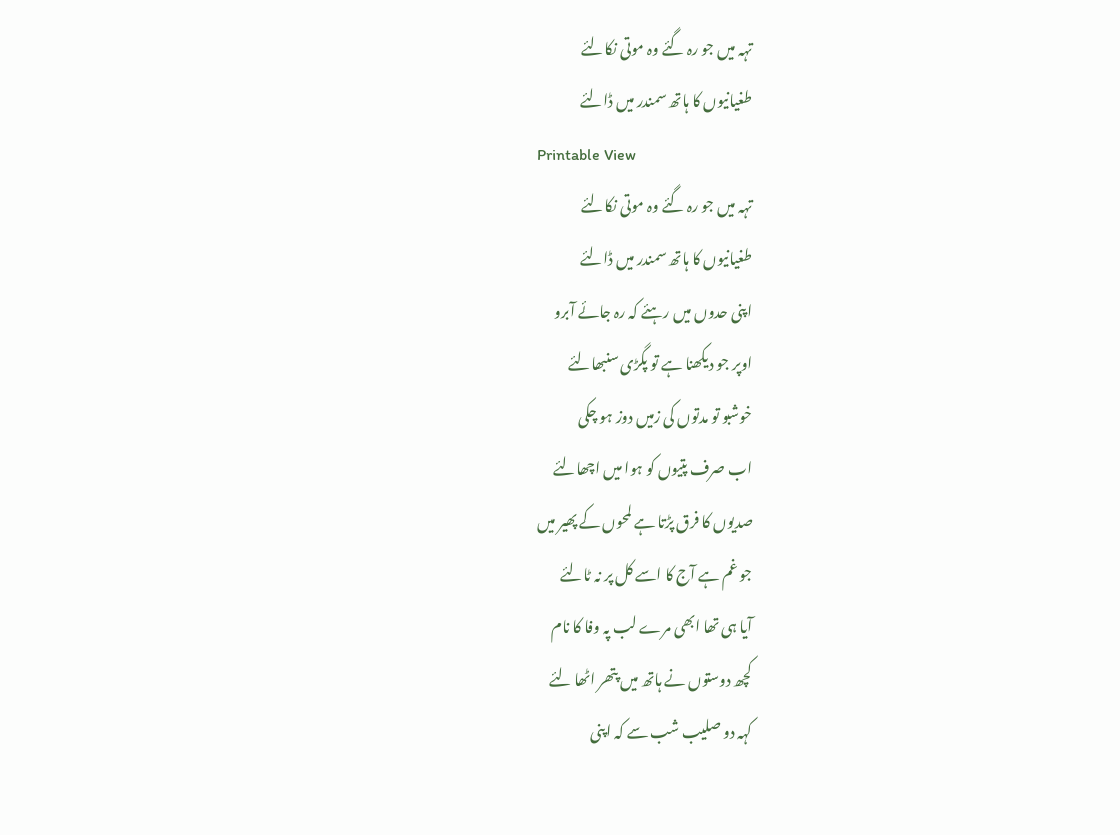تہہ میں جو رہ گئے وہ موتی نکالئے
طغیانیوں کا ہاتھ سمندر میں ڈالئے
Printable View
تہہ میں جو رہ گئے وہ موتی نکالئے
طغیانیوں کا ہاتھ سمندر میں ڈالئے
اپنی حدوں میں رہئے کہ رہ جائے آبرو
اوپر جو دیکھنا ہے تو پگڑی سنبھالئے
خوشبو تو مدتوں کی زمیں دوز ہو چکی
اب صرف پتیوں کو ہوا میں اچھالئے
صدیوں کا فرق پڑتا ہے لمحوں کے پھیر میں
جو غم ہے آج کا اسے کل پر نہ ٹالئے
آیا ہی تھا ابھی مرے لب پہ وفا کا نام
کچھ دوستوں نے ہاتھ میں پتھر اٹھا لئے
کہہ دو صلیب شب سے کہ اپنی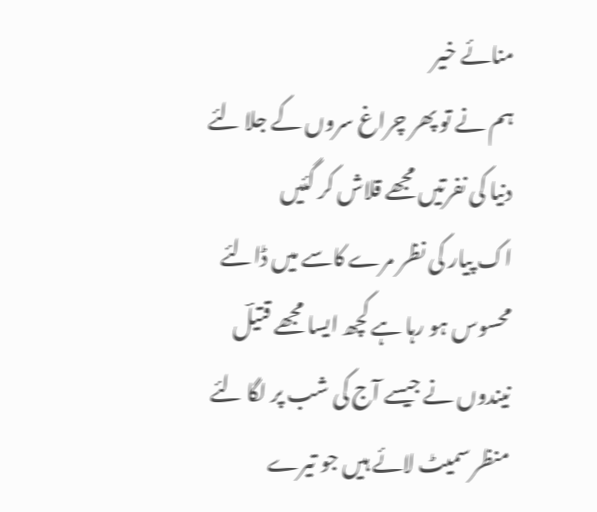منائے خیر
ہم نے تو پھر چراغ سروں کے جلا لئے
دنیا کی نفرتیں مجھے قلاش کر گئیں
اک پیار کی نظر مرے کاسے میں ڈالئے
محسوس ہو رہا ہے کچھ ایسا مجھے قتیلؔ
نیندوں نے جیسے آج کی شب پر لگا لئے
منظر سمیٹ لائے ہیں جو تیرے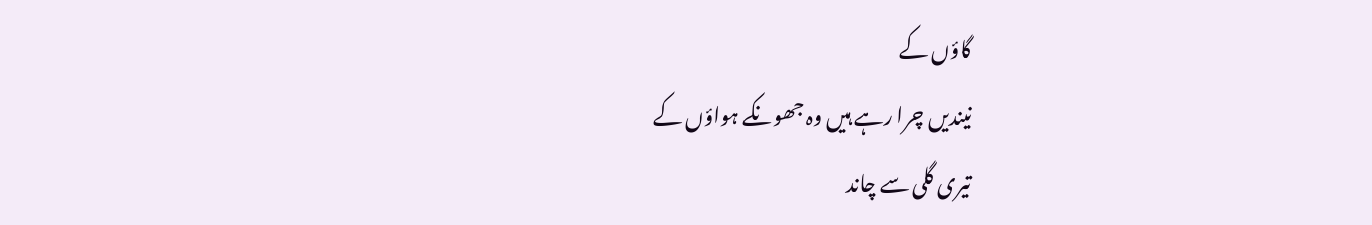گاؤں کے
نیندیں چرا رہے ہیں وہ جھونکے ہواؤں کے
تیری گلی سے چاند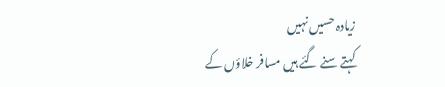زیادہ حسیں نہیں
کہتے سنے گئے ہیں مسافر خلاؤں کے